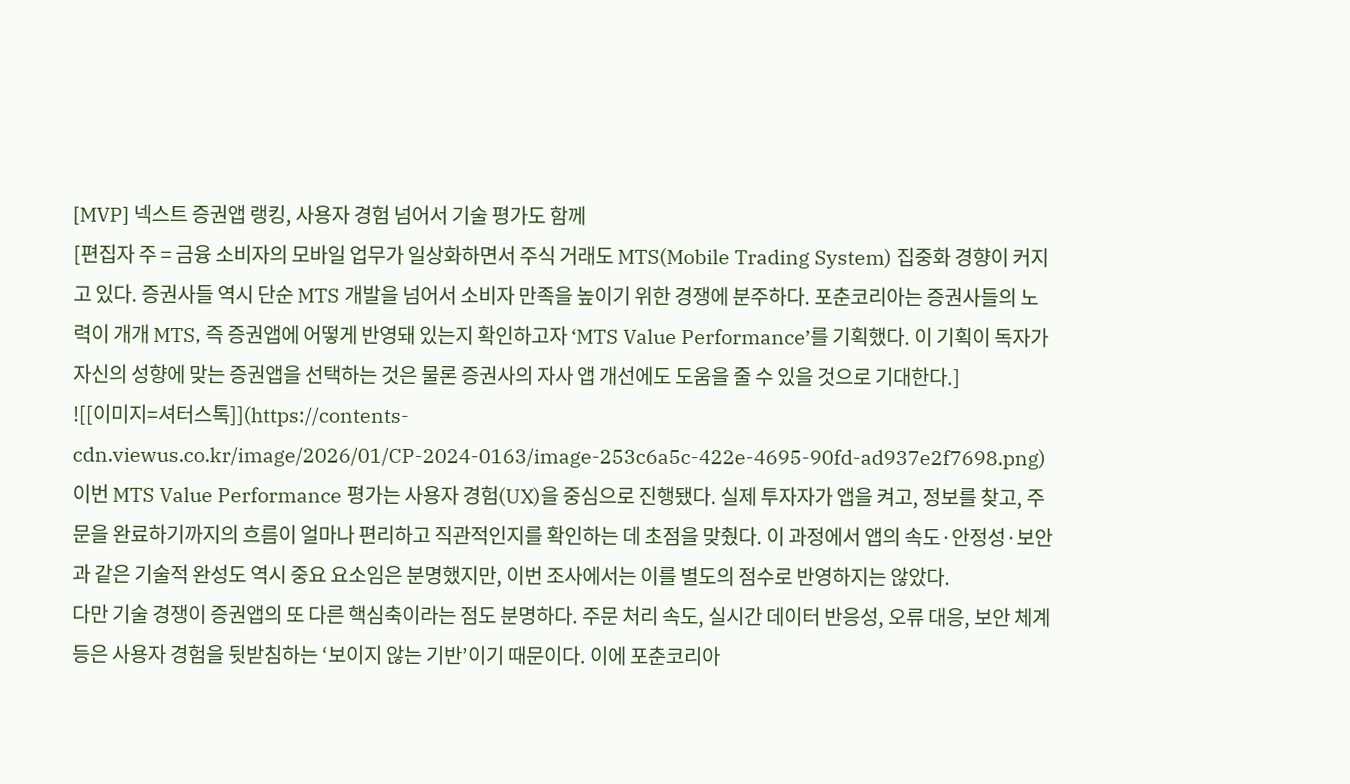[MVP] 넥스트 증권앱 랭킹, 사용자 경험 넘어서 기술 평가도 함께
[편집자 주 = 금융 소비자의 모바일 업무가 일상화하면서 주식 거래도 MTS(Mobile Trading System) 집중화 경향이 커지고 있다. 증권사들 역시 단순 MTS 개발을 넘어서 소비자 만족을 높이기 위한 경쟁에 분주하다. 포춘코리아는 증권사들의 노력이 개개 MTS, 즉 증권앱에 어떻게 반영돼 있는지 확인하고자 ‘MTS Value Performance’를 기획했다. 이 기획이 독자가 자신의 성향에 맞는 증권앱을 선택하는 것은 물론 증권사의 자사 앱 개선에도 도움을 줄 수 있을 것으로 기대한다.]
![[이미지=셔터스톡]](https://contents-cdn.viewus.co.kr/image/2026/01/CP-2024-0163/image-253c6a5c-422e-4695-90fd-ad937e2f7698.png)
이번 MTS Value Performance 평가는 사용자 경험(UX)을 중심으로 진행됐다. 실제 투자자가 앱을 켜고, 정보를 찾고, 주문을 완료하기까지의 흐름이 얼마나 편리하고 직관적인지를 확인하는 데 초점을 맞췄다. 이 과정에서 앱의 속도·안정성·보안과 같은 기술적 완성도 역시 중요 요소임은 분명했지만, 이번 조사에서는 이를 별도의 점수로 반영하지는 않았다.
다만 기술 경쟁이 증권앱의 또 다른 핵심축이라는 점도 분명하다. 주문 처리 속도, 실시간 데이터 반응성, 오류 대응, 보안 체계 등은 사용자 경험을 뒷받침하는 ‘보이지 않는 기반’이기 때문이다. 이에 포춘코리아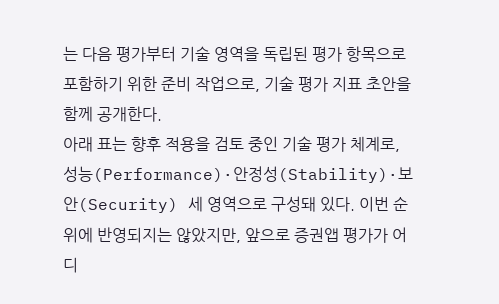는 다음 평가부터 기술 영역을 독립된 평가 항목으로 포함하기 위한 준비 작업으로, 기술 평가 지표 초안을 함께 공개한다.
아래 표는 향후 적용을 검토 중인 기술 평가 체계로, 성능(Performance)·안정성(Stability)·보안(Security) 세 영역으로 구성돼 있다. 이번 순위에 반영되지는 않았지만, 앞으로 증권앱 평가가 어디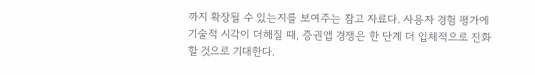까지 확장될 수 있는지를 보여주는 참고 자료다. 사용자 경험 평가에 기술적 시각이 더해질 때, 증권앱 경쟁은 한 단계 더 입체적으로 진화할 것으로 기대한다.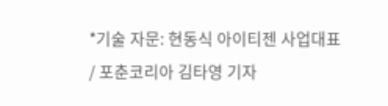*기술 자문: 현동식 아이티젠 사업대표
/ 포춘코리아 김타영 기자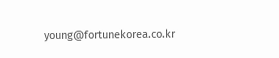young@fortunekorea.co.kr